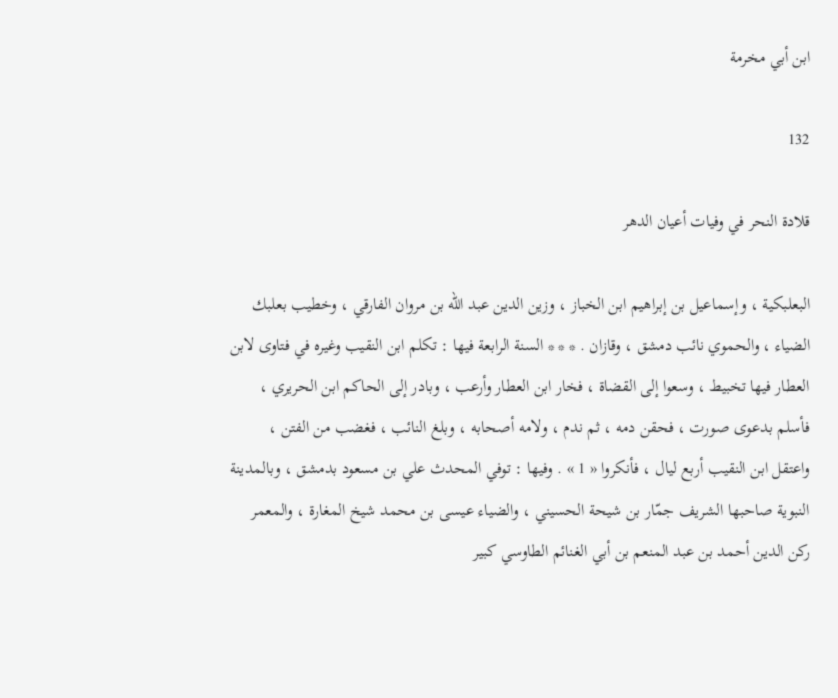ابن أبي مخرمة

132

قلادة النحر في وفيات أعيان الدهر

البعلبكية ، وإسماعيل بن إبراهيم ابن الخباز ، وزين الدين عبد اللّه بن مروان الفارقي ، وخطيب بعلبك الضياء ، والحموي نائب دمشق ، وقازان . * * * السنة الرابعة فيها : تكلم ابن النقيب وغيره في فتاوى لابن العطار فيها تخبيط ، وسعوا إلى القضاة ، فخار ابن العطار وأرعب ، وبادر إلى الحاكم ابن الحريري ، فأسلم بدعوى صورت ، فحقن دمه ، ثم ندم ، ولامه أصحابه ، وبلغ النائب ، فغضب من الفتن ، واعتقل ابن النقيب أربع ليال ، فأنكروا « 1 » . وفيها : توفي المحدث علي بن مسعود بدمشق ، وبالمدينة النبوية صاحبها الشريف جمّار بن شيحة الحسيني ، والضياء عيسى بن محمد شيخ المغارة ، والمعمر ركن الدين أحمد بن عبد المنعم بن أبي الغنائم الطاوسي كبير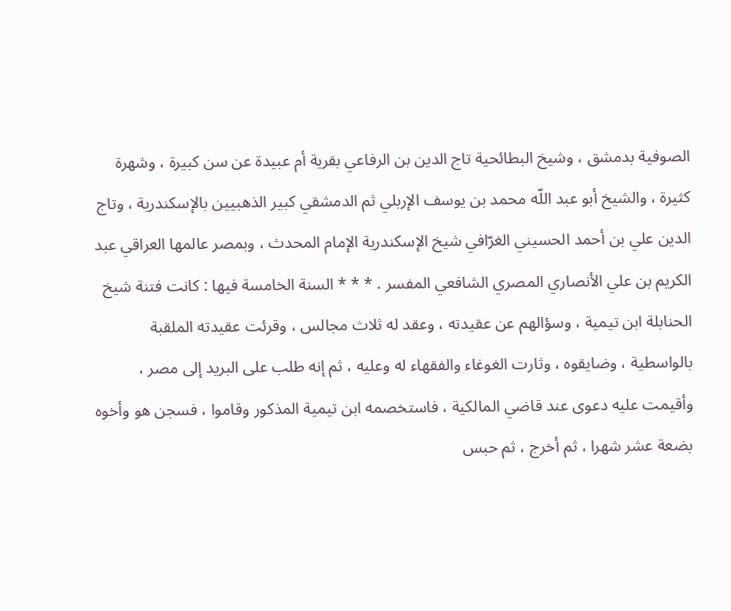الصوفية بدمشق ، وشيخ البطائحية تاج الدين بن الرفاعي بقرية أم عبيدة عن سن كبيرة ، وشهرة كثيرة ، والشيخ أبو عبد اللّه محمد بن يوسف الإربلي ثم الدمشقي كبير الذهبيين بالإسكندرية ، وتاج الدين علي بن أحمد الحسيني الغرّافي شيخ الإسكندرية الإمام المحدث ، وبمصر عالمها العراقي عبد الكريم بن علي الأنصاري المصري الشافعي المفسر . * * * السنة الخامسة فيها : كانت فتنة شيخ الحنابلة ابن تيمية ، وسؤالهم عن عقيدته ، وعقد له ثلاث مجالس ، وقرئت عقيدته الملقبة بالواسطية ، وضايقوه ، وثارت الغوغاء والفقهاء له وعليه ، ثم إنه طلب على البريد إلى مصر ، وأقيمت عليه دعوى عند قاضي المالكية ، فاستخصمه ابن تيمية المذكور وقاموا ، فسجن هو وأخوه بضعة عشر شهرا ، ثم أخرج ، ثم حبس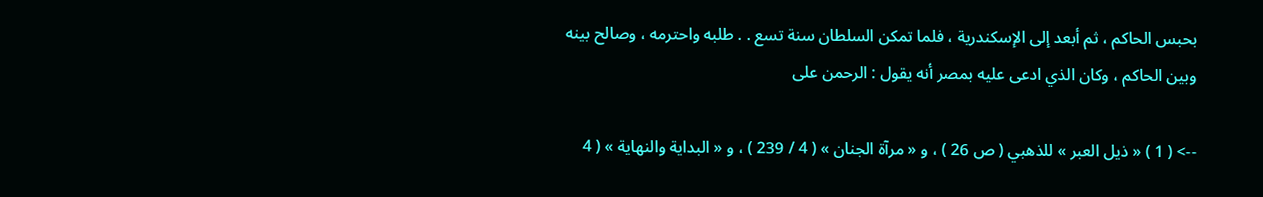بحبس الحاكم ، ثم أبعد إلى الإسكندرية ، فلما تمكن السلطان سنة تسع . . طلبه واحترمه ، وصالح بينه وبين الحاكم ، وكان الذي ادعى عليه بمصر أنه يقول : الرحمن على

--> ( 1 ) « ذيل العبر » للذهبي ( ص 26 ) ، و « مرآة الجنان » ( 4 / 239 ) ، و « البداية والنهاية » ( 4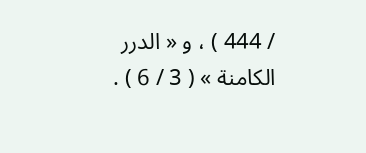/ 444 ) ، و « الدرر الكامنة » ( 3 / 6 ) .